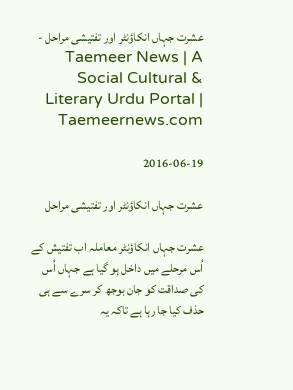عشرت جہاں انکاؤنٹر اور تفتیشی مراحل - Taemeer News | A Social Cultural & Literary Urdu Portal | Taemeernews.com

2016-06-19

عشرت جہاں انکاؤنٹر اور تفتیشی مراحل

عشرت جہاں انکاؤنٹر معاملہ اب تفتیش کے اُس مرحلے میں داخل ہو گیا ہے جہاں اُس کی صداقت کو جان بوجھ کر سرے سے ہی حذف کیا جا رہا ہے تاکہ یہ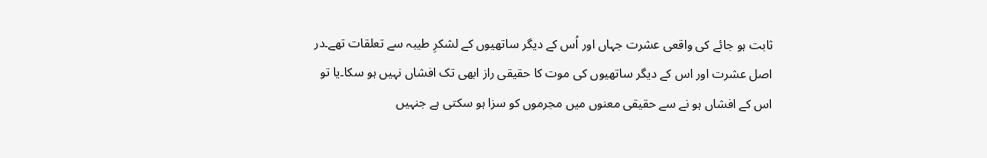ثابت ہو جائے کی واقعی عشرت جہاں اور اُس کے دیگر ساتھیوں کے لشکرِ طیبہ سے تعلقات تھے۔در اصل عشرت اور اس کے دیگر ساتھیوں کی موت کا حقیقی راز ابھی تک افشاں نہیں ہو سکا۔یا تو اس کے افشاں ہو نے سے حقیقی معنوں میں مجرموں کو سزا ہو سکتی ہے جنہیں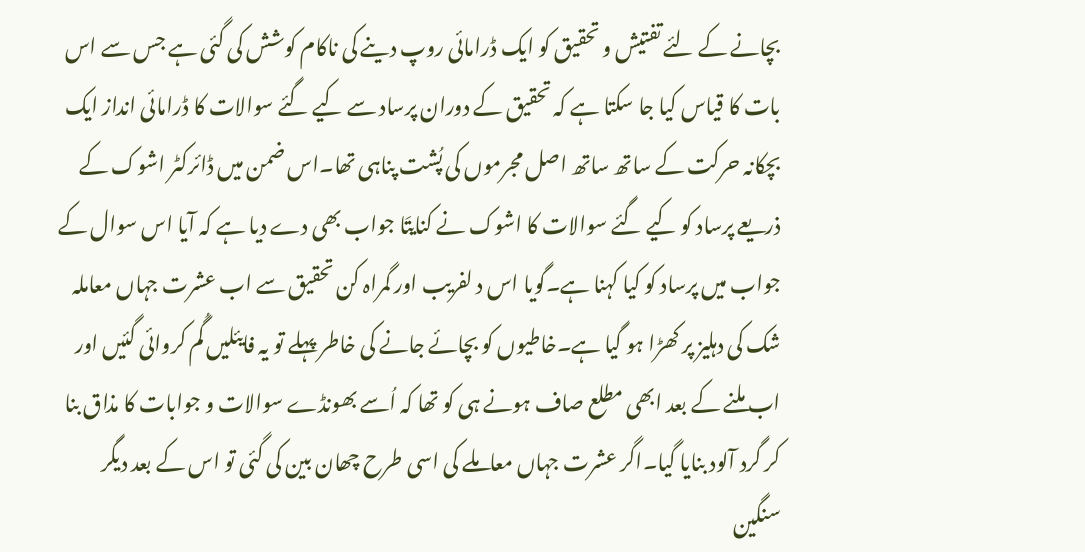بچانے کے لئے تفتیش و تحقیق کو ایک ڈرامائی روپ دینے کی ناکام کوشش کی گئی ہے جس سے اس بات کا قیاس کیا جا سکتا ہے کہ تحقیق کے دوران پرساد سے کیے گئے سوالات کا ڈرامائی انداز ایک بچکانہ حرکت کے ساتھ ساتھ اصل مجرموں کی پُشت پناہی تھا۔اس ضمن میں ڈائرکٹر اشوک کے ذریعے پرساد کو کیے گئے سوالات کا اشوک نے کنایتَا جواب بھی دے دیا ہے کہ آیا اس سوال کے جواب میں پرساد کو کیا کہنا ہے۔گویا اس د لفریب اور گمراہ کن تحقیق سے اب عشرت جہاں معاملہ شک کی دہلیز پر کھڑا ہو گیا ہے۔خاطیوں کو بچائے جانے کی خاطر پہلے تو یہ فایئلیں گُم کروائی گئیں اور اب ملنے کے بعد ابھی مطلع صاف ہونے ہی کو تھا کہ اُسے بھونڈے سوالات و جوابات کا مذاق بنا کر گرد آلود بنایا گیا۔اگر عشرت جہاں معاملے کی اسی طرح چھان بین کی گئی تو اس کے بعد دیگر سنگین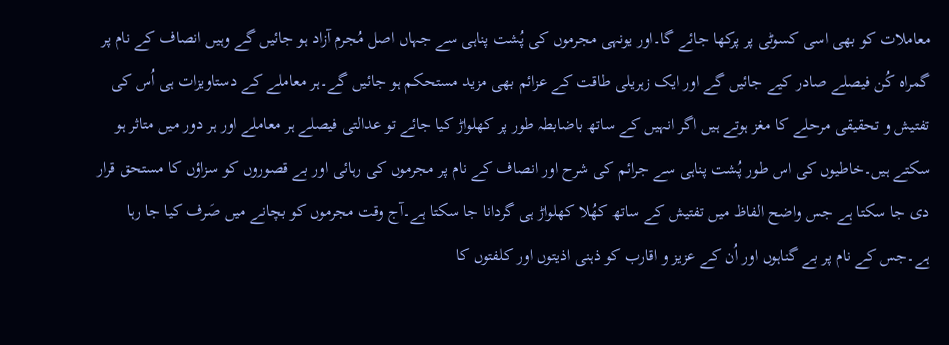معاملات کو بھی اسی کسوٹی پر پرکھا جائے گا۔اور یونہی مجرموں کی پُشت پناہی سے جہاں اصل مُجرم آزاد ہو جائیں گے وہیں انصاف کے نام پر گمراہ کُن فیصلے صادر کیے جائیں گے اور ایک زہریلی طاقت کے عزائم بھی مزید مستحکم ہو جائیں گے۔ہر معاملے کے دستاویزات ہی اُس کی تفتیش و تحقیقی مرحلے کا مغز ہوتے ہیں اگر انہیں کے ساتھ باضابطہ طور پر کھلواڑ کیا جائے تو عدالتی فیصلے ہر معاملے اور ہر دور میں متاثر ہو سکتے ہیں۔خاطیوں کی اس طور پُشت پناہی سے جرائم کی شرح اور انصاف کے نام پر مجرموں کی رہائی اور بے قصوروں کو سزاؤں کا مستحق قرار دی جا سکتا ہے جس واضح الفاظ میں تفتیش کے ساتھ کھُلا کھلواڑ ہی گردانا جا سکتا ہے۔آج وقت مجرموں کو بچانے میں صَرف کیا جا رہا ہے۔جس کے نام پر بے گناہوں اور اُن کے عزیز و اقارب کو ذہنی اذیتوں اور کلفتوں کا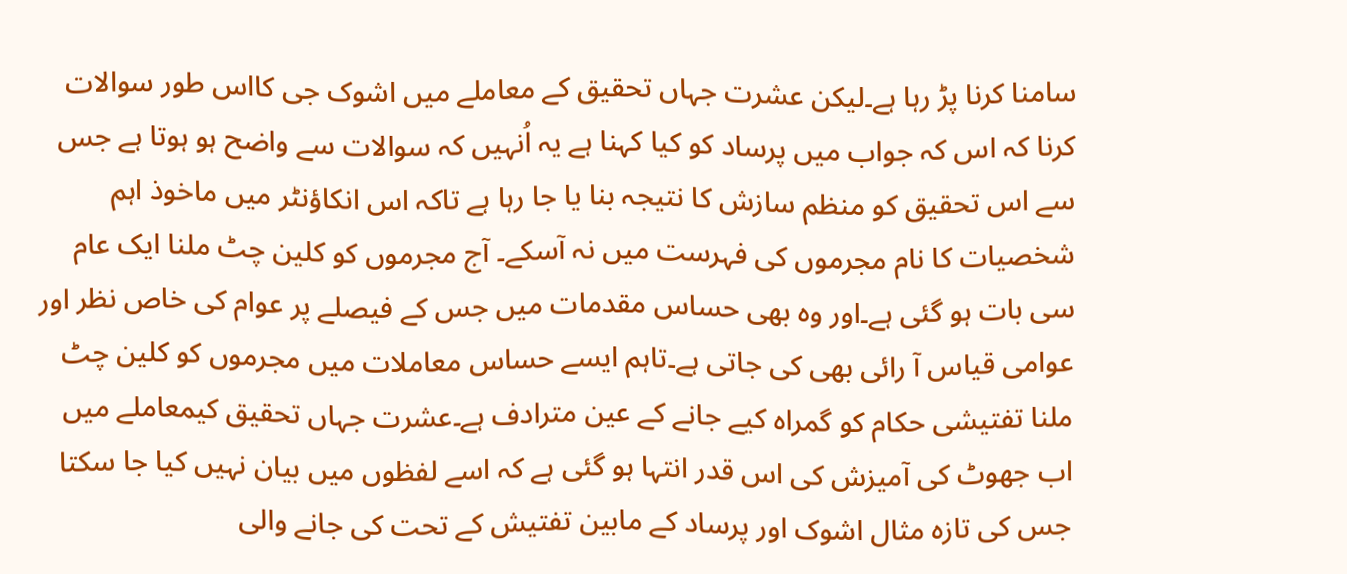سامنا کرنا پڑ رہا ہے۔لیکن عشرت جہاں تحقیق کے معاملے میں اشوک جی کااس طور سوالات کرنا کہ اس کہ جواب میں پرساد کو کیا کہنا ہے یہ اُنہیں کہ سوالات سے واضح ہو ہوتا ہے جس سے اس تحقیق کو منظم سازش کا نتیجہ بنا یا جا رہا ہے تاکہ اس انکاؤنٹر میں ماخوذ اہم شخصیات کا نام مجرموں کی فہرست میں نہ آسکے۔ آج مجرموں کو کلین چٹ ملنا ایک عام سی بات ہو گئی ہے۔اور وہ بھی حساس مقدمات میں جس کے فیصلے پر عوام کی خاص نظر اور عوامی قیاس آ رائی بھی کی جاتی ہے۔تاہم ایسے حساس معاملات میں مجرموں کو کلین چٹ ملنا تفتیشی حکام کو گمراہ کیے جانے کے عین مترادف ہے۔عشرت جہاں تحقیق کیمعاملے میں اب جھوٹ کی آمیزش کی اس قدر انتہا ہو گئی ہے کہ اسے لفظوں میں بیان نہیں کیا جا سکتا جس کی تازہ مثال اشوک اور پرساد کے مابین تفتیش کے تحت کی جانے والی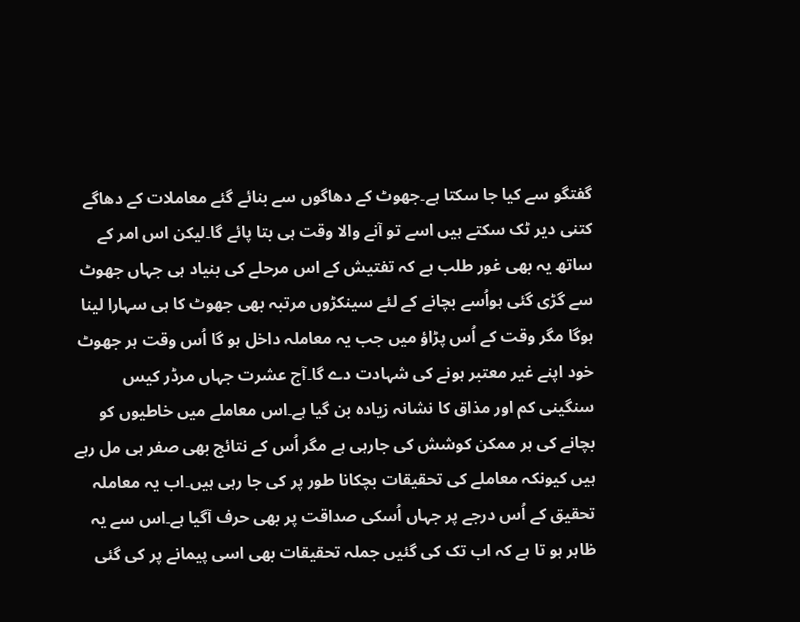گفتگو سے کیا جا سکتا ہے۔جھوٹ کے دھاگوں سے بنائے گئے معاملات کے دھاگے کتنی دیر ٹک سکتے ہیں اسے تو آنے والا وقت ہی بتا پائے گا۔لیکن اس امر کے ساتھ یہ بھی غور طلب ہے کہ تفتیش کے اس مرحلے کی بنیاد ہی جہاں جھوٹ سے گڑی گئی ہواُسے بچانے کے لئے سینکڑوں مرتبہ بھی جھوٹ کا ہی سہارا لینا ہوگا مگر وقت کے اُس پڑاؤ میں جب یہ معاملہ داخل ہو گا اُس وقت ہر جھوٹ خود اپنے غیر معتبر ہونے کی شہادت دے گا۔آج عشرت جہاں مرڈر کیس سنگینی کم اور مذاق کا نشانہ زیادہ بن گیا ہے۔اس معاملے میں خاطیوں کو بچانے کی ہر ممکن کوشش کی جارہی ہے مگر اُس کے نتائج بھی صفر ہی مل رہے ہیں کیونکہ معاملے کی تحقیقات بچکانا طور پر کی جا رہی ہیں۔اب یہ معاملہ تحقیق کے اُس درجے پر جہاں اُسکی صداقت پر بھی حرف آگیا ہے۔اس سے یہ ظاہر ہو تا ہے کہ اب تک کی گئیں جملہ تحقیقات بھی اسی پیمانے پر کی گئی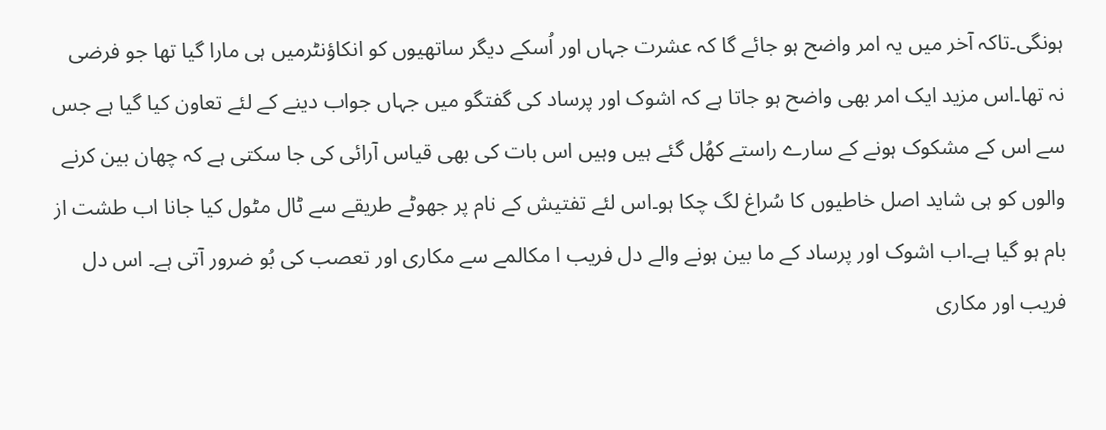ہونگی۔تاکہ آخر میں یہ امر واضح ہو جائے گا کہ عشرت جہاں اور اُسکے دیگر ساتھیوں کو انکاؤنٹرمیں ہی مارا گیا تھا جو فرضی نہ تھا۔اس مزید ایک امر بھی واضح ہو جاتا ہے کہ اشوک اور پرساد کی گفتگو میں جہاں جواب دینے کے لئے تعاون کیا گیا ہے جس سے اس کے مشکوک ہونے کے سارے راستے کھُل گئے ہیں وہیں اس بات کی بھی قیاس آرائی کی جا سکتی ہے کہ چھان بین کرنے والوں کو ہی شاید اصل خاطیوں کا سُراغ لگ چکا ہو۔اس لئے تفتیش کے نام پر جھوٹے طریقے سے ٹال مٹول کیا جانا اب طشت از بام ہو گیا ہے۔اب اشوک اور پرساد کے ما بین ہونے والے دل فریب ا مکالمے سے مکاری اور تعصب کی بُو ضرور آتی ہے۔ اس دل فریب اور مکاری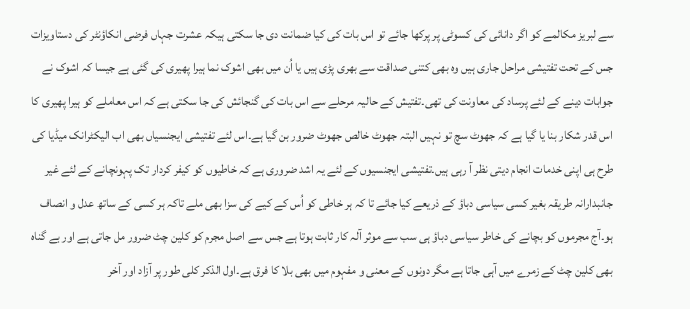سے لبریز مکالمے کو اگر دانائی کی کسوٹی پر پرکھا جائے تو اس بات کی کیا ضمانت دی جا سکتی ہیکہ عشرت جہاں فرضی انکاؤنٹر کی دستاویزات جس کے تحت تفتیشی مراحل جاری ہیں وہ بھی کتنی صداقت سے بھری پڑی ہیں یا اُن میں بھی اشوک نما ہیرا پھیری کی گئی ہے جیسا کہ اشوک نے جوابات دینے کے لئے پرساد کی معاونت کی تھی۔تفتیش کے حالیہ مرحلے سے اس بات کی گنجائش کی جا سکتی ہے کہ اس معاملے کو ہیرا پھیری کا اس قدر شکار بنا یا گیا ہے کہ جھوٹ سچ تو نہیں البتہ جھوٹ خالص جھوٹ ضرور بن گیا ہے۔اس لئے تفتیشی ایجنسیاں بھی اب الیکٹرانک میڈیا کی طرح ہی اپنی خدمات انجام دیتی نظر آ رہی ہیں۔تفتیشی ایجنسیوں کے لئے یہ اشد ضروری ہے کہ خاطیوں کو کیفر کردار تک پہونچانے کے لئے غیر جانبدارانہ طریقہ بغیر کسی سیاسی دباؤ کے ذریعے کیا جائے تا کہ ہر خاطی کو اُس کے کیے کی سزا بھی ملے تاکہ ہر کسی کے ساتھ عدل و انصاف ہو۔آج مجرموں کو بچانے کی خاطر سیاسی دباؤ ہی سب سے موثر آلہ کار ثابت ہوتا ہے جس سے اصل مجرم کو کلین چٹ ضرور مل جاتی ہے اور بے گناہ بھی کلین چٹ کے زمرے میں آہی جاتا ہے مگر دونوں کے معنی و مفہوم میں بھی بلا کا فرق ہے۔اول الذکر کلی طور پر آزاد اور آخر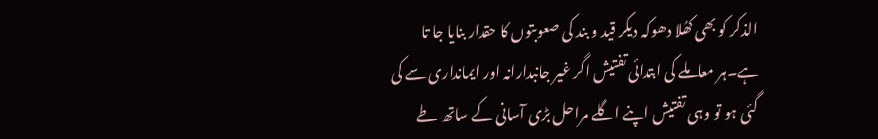الذکر کو بھی کھُلا دھوکہ دیکر قید و بند کی صعوبتوں کا حقدار بنایا جا تا ہے۔ہر معاملے کی ابتدائی تفتیش اگر غیر جانبدارانہ اور ایمانداری سے کی گئی ہو تو وہی تفتیش اپنے اگلے مراحل بڑی آسانی کے ساتھ طے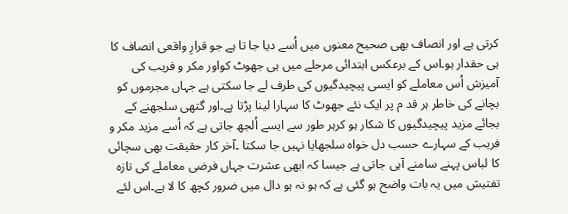کرتی ہے اور انصاف بھی صحیح معنوں میں اُسے دیا جا تا ہے جو قرارِ واقعی انصاف کا ہی حقدار ہو۔اس کے برعکس ابتدائی مرحلے میں ہی جھوٹ کواور مکر و فریب کی آمیزش اُس معاملے کو ایسی پیچیدگیوں کی طرف لے جا سکتی ہے جہاں مجرموں کو بچانے کی خاطر ہر قد م پر ایک نئے جھوٹ کا سہارا لینا پڑتا ہے۔اور گتھی سلجھنے کے بجائے مزید پیچیدگیوں کا شکار ہو کرہر طور سے ایسے اُلجھ جاتی ہے کہ اُسے مزید مکر و فریب کے سہارے حسب دل خواہ سلجھایا نہیں جا سکتا ۔آخر کار حقیقت بھی سچائی کا لباس پہنے سامنے آہی جاتی ہے جیسا کہ ابھی عشرت جہاں فرضی معاملے کی تازہ تفتیش میں یہ بات واضح ہو گئی ہے کہ ہو نہ ہو دال میں ضرور کچھ کا لا ہے۔اس لئے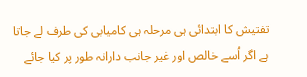تفتیش کا ابتدائی ہی مرحلہ ہی کامیابی کی طرف لے جاتا ہے اگر اُسے خالص اور غیر جانب دارانہ طور پر کیا جائے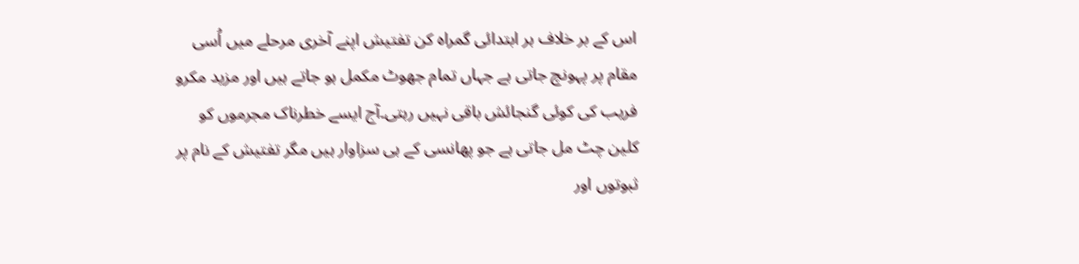اس کے بر خلاف ہر ابتدائی گمراہ کن تفتیش اپنے آخری مرحلے میں اُسی مقام پر پہونچ جاتی ہے جہاں تمام جھوٹ مکمل ہو جاتے ہیں اور مزید مکرو فریب کی کوئی گنجائش باقی نہیں رہتی۔آج ایسے خطرناک مجرموں کو کلین چٹ مل جاتی ہے جو پھانسی کے ہی سزاوار ہیں مگر تفتیش کے نام پر ثبوتوں اور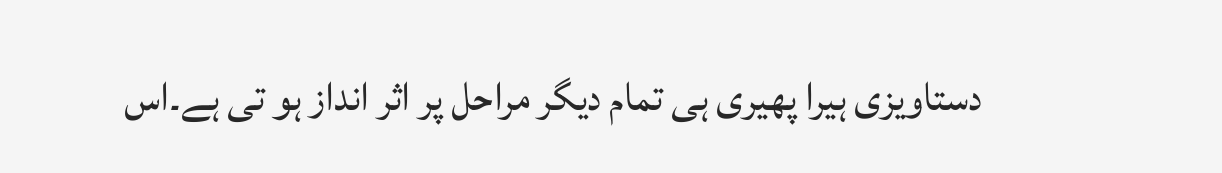دستاویزی ہیرا پھیری ہی تمام دیگر مراحل پر اثر انداز ہو تی ہے۔اس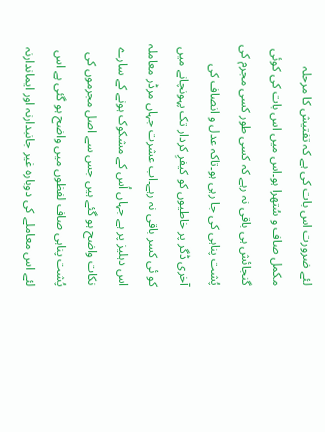لئے ضرورت اس بات کی ہے کہ تفتیش کا مرحلہ مکمل صاف و سُتھرا ہو۔اس میں اس بات کی کوئی گنجائش ہی باقی نہ رہے کہ کسی طور کسی مجرم کی پُشت پناہی کی جا رہی ہو۔تاکہ عدل و انصاف کی آخری ڈگر پر خاطیوں کو کیفرِ کردار تک پہونچانے میں کو ئی کسر باقی نہ رہے۔اب عشرت جہاں مرڈر معاملہ اس دہلیز پر ہے جہاں اُس کے مشکوک ہونے کے سارے نکات واضح ہو گئے ہیں جس سے اصل مجرموں کی پُشت پناہی صاف لفظوں میں واضح ہو گئی ہے اس لئے اس معاملے کی دوبارہ غیر جانبدارنہ اور ایماندارنہ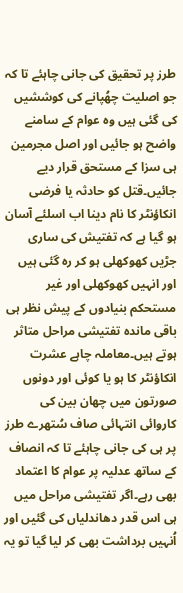طرز پر تحقیق کی جانی چاہئے تا کہ جو اصلیت چھُپانے کی کوششیں کی گئی ہیں وہ عوام کے سامنے واضح ہو جائیں اور اصل مجرمین ہی سزا کے مستحق قرار دیے جائیں۔قتل کو حادثہ یا فرضی انکاؤنٹر کا نام دینا اب اسلئے آسان ہو گیا ہے کہ تفتیش کی ساری جڑیں کھوکھلی ہو کر رہ گئی ہیں اور انہیں کھوکھلی اور غیر مستحکم بنیادوں کے پیش نظر ہی باقی ماندہ تفتیشی مراحل متاثر ہوتے ہیں۔معاملہ چاہے عشرت انکاؤنٹر کا ہو یا کوئی اور دونوں صورتون میں چھان بین کی کاروائی انتہائی صاف سُتھرے طرز پر ہی کی جانی چاہئے تا کہ انصاف کے ساتھ عدلیہ پر عوام کا اعتماد بھی رہے۔اگر تفتیشی مراحل میں ہی اس قدر دھاندلیاں کی گئیں اور اُنہیں برداشت بھی کر لیا گیا تو یہ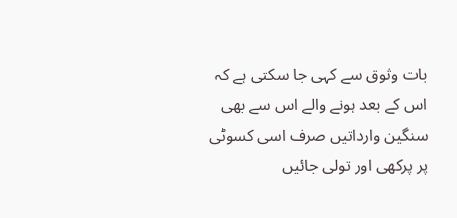بات وثوق سے کہی جا سکتی ہے کہ اس کے بعد ہونے والے اس سے بھی سنگین وارداتیں صرف اسی کسوٹی پر پرکھی اور تولی جائیں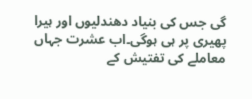گی جس کی بنیاد دھندلیوں اور ہیرا پھیری پر ہی ہوگی۔اب عشرت جہاں معاملے کی تفتیش کے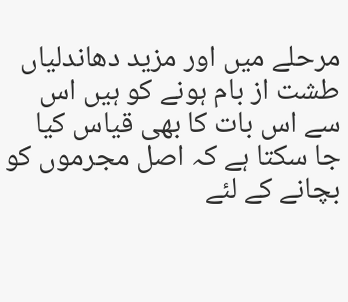مرحلے میں اور مزید دھاندلیاں طشت از بام ہونے کو ہیں اس سے اس بات کا بھی قیاس کیا جا سکتا ہے کہ اصل مجرموں کو بچانے کے لئے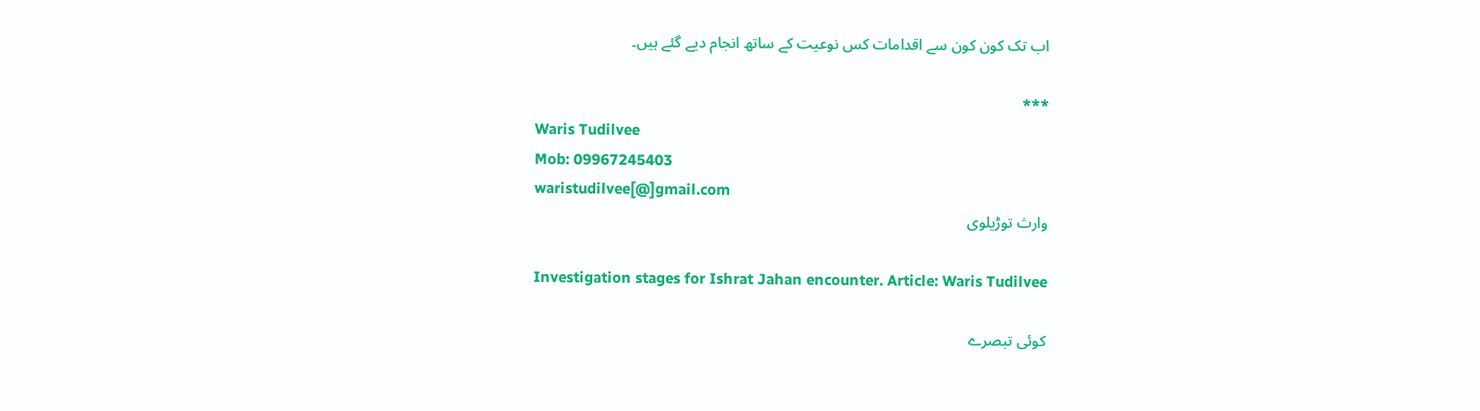اب تک کون کون سے اقدامات کس نوعیت کے ساتھ انجام دیے گئے ہیں۔

***
Waris Tudilvee
Mob: 09967245403
waristudilvee[@]gmail.com
وارث توڑیلوی

Investigation stages for Ishrat Jahan encounter. Article: Waris Tudilvee

کوئی تبصرے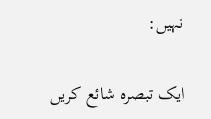نہیں:

ایک تبصرہ شائع کریں